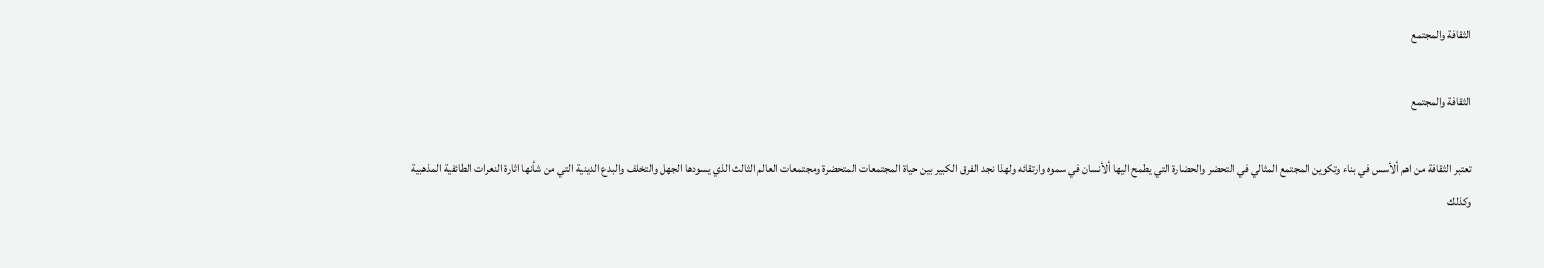الثقافة والمجتمع

الثقافة والمجتمع

تعتبر الثقافة من اهم ألأسس في بناء وتكوين المجتمع المثالي في التحضر والحضارة التي يطمح اليها ألأنسان في سموه وارتقائه ولهذا نجد الفرق الكبير بين حياة المجتمعات المتحضرة ومجتمعات العالم الثالث الذي يسودها الجهل والتخلف والبدع الدينية التي من شأنها اثارة النعرات الطائفية المذهبية وكذلك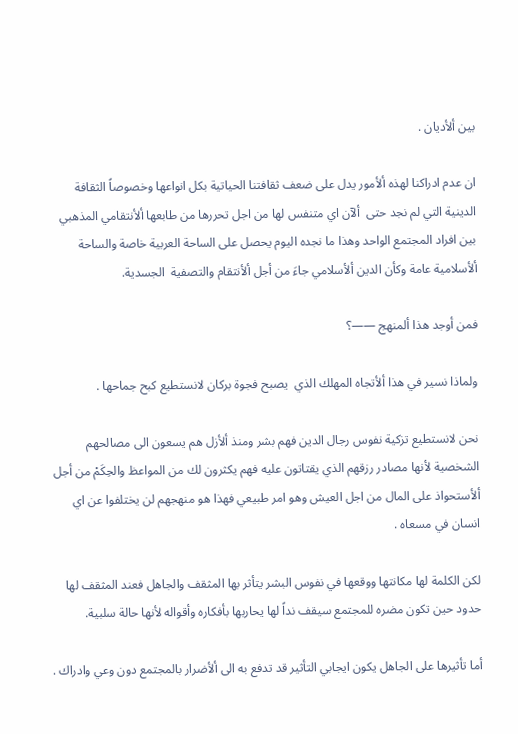بين ألأديان .

ان عدم ادراكنا لهذه ألأمور يدل على ضعف ثقافتنا الحياتية بكل انواعها وخصوصاً الثقافة الدينية التي لم نجد حتى  ألآن اي متنفس لها من اجل تحررها من طابعها ألأنتقامي المذهبي بين افراد المجتمع الواحد وهذا ما نجده اليوم يحصل على الساحة العربية خاصة والساحة ألأسلامية عامة وكأن الدين ألأسلامي جاءَ من أجل ألأنتقام والتصفية  الجسدية.

فمن أوجد هذا ألمنهج ——؟

ولماذا نسير في هذا ألأتجاه المهلك الذي  يصبح فجوة بركان لانستطيع كبح جماحها .

نحن لانستطيع تزكية نفوس رجال الدين فهم بشر ومنذ ألأزل هم يسعون الى مصالحهم الشخصية لأنها مصادر رزقهم الذي يقتاتون عليه فهم يكثرون لك من المواعظ والحِكَمْ من أجل ألأستحواذ على المال من اجل العيش وهو امر طبيعي فهذا هو منهجهم لن يختلفوا عن اي انسان في مسعاه .

لكن الكلمة لها مكانتها ووقعها في نفوس البشر يتأثر بها المثقف والجاهل فعند المثقف لها حدود حين تكون مضره للمجتمع سيقف نداً لها يحاربها بأفكاره وأقواله لأنها حالة سلبية.

أما تأثيرها على الجاهل يكون ايجابي التأثير قد تدفع به الى ألأضرار بالمجتمع دون وعي وادراك .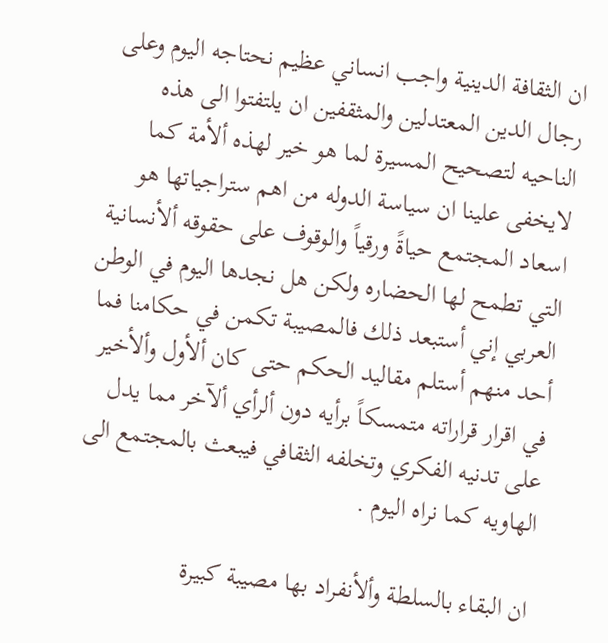ان الثقافة الدينية واجب انساني عظيم نحتاجه اليوم وعلى رجال الدين المعتدلين والمثقفين ان يلتفتوا الى هذه الناحيه لتصحيح المسيرة لما هو خير لهذه ألأمة كما لايخفى علينا ان سياسة الدوله من اهم ستراجياتها هو اسعاد المجتمع حياةً ورقياً والوقوف على حقوقه ألأنسانية التي تطمح لها الحضاره ولكن هل نجدها اليوم في الوطن العربي إني أستبعد ذلك فالمصيبة تكمن في حكامنا فما أحد منهم أستلم مقاليد الحكم حتى كان ألأول وألأخير في اقرار قراراته متمسكاً برأيه دون ألرأي ألآخر مما يدل على تدنيه الفكري وتخلفه الثقافي فيبعث بالمجتمع الى الهاويه كما نراه اليوم .

ان البقاء بالسلطة وألأنفراد بها مصيبة كبيرة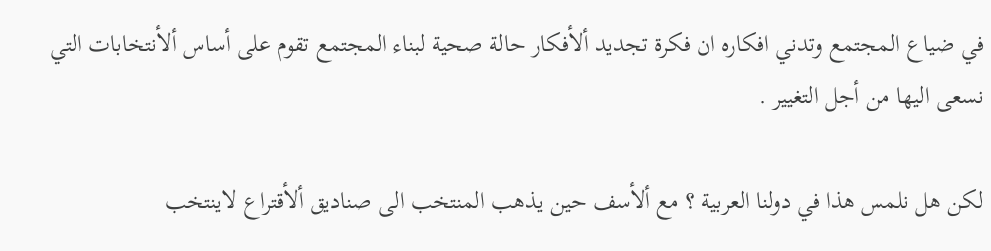في ضياع المجتمع وتدني افكاره ان فكرة تجديد ألأفكار حالة صحية لبناء المجتمع تقوم على أساس ألأنتخابات التي نسعى اليها من أجل التغيير .

لكن هل نلمس هذا في دولنا العربية ؟ مع ألأسف حين يذهب المنتخب الى صناديق ألأقتراع لاينتخب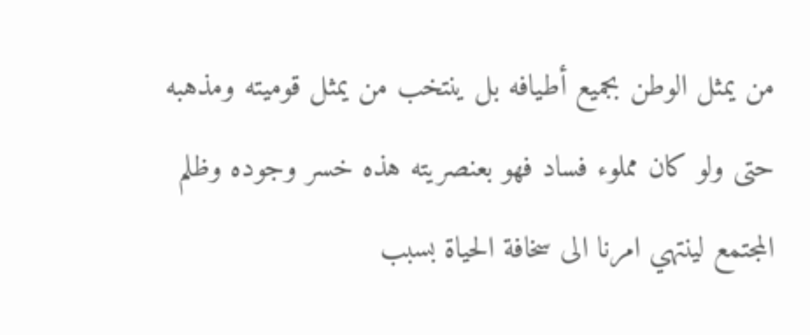من يمثل الوطن بجميع أطيافه بل ينتخب من يمثل قوميته ومذهبه حتى ولو كان مملوء فساد فهو بعنصريته هذه خسر وجوده وظلم المجتمع لينتهي امرنا الى سخافة الحياة بسبب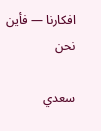افكارنا — فأين نحن

سعدي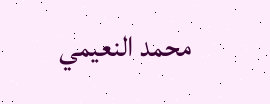محمد النعيمي